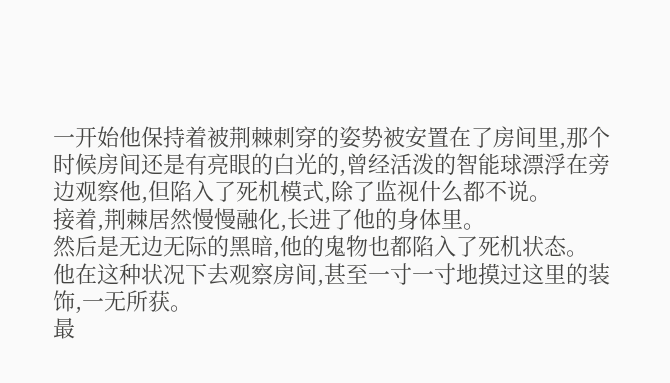一开始他保持着被荆棘刺穿的姿势被安置在了房间里,那个时候房间还是有亮眼的白光的,曾经活泼的智能球漂浮在旁边观察他,但陷入了死机模式,除了监视什么都不说。
接着,荆棘居然慢慢融化,长进了他的身体里。
然后是无边无际的黑暗,他的鬼物也都陷入了死机状态。
他在这种状况下去观察房间,甚至一寸一寸地摸过这里的装饰,一无所获。
最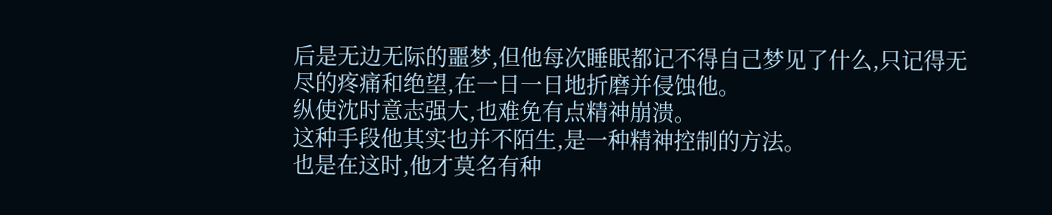后是无边无际的噩梦,但他每次睡眠都记不得自己梦见了什么,只记得无尽的疼痛和绝望,在一日一日地折磨并侵蚀他。
纵使沈时意志强大,也难免有点精神崩溃。
这种手段他其实也并不陌生,是一种精神控制的方法。
也是在这时,他才莫名有种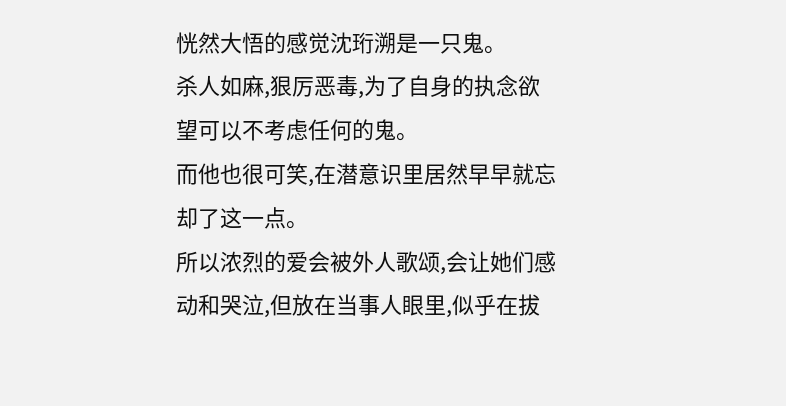恍然大悟的感觉沈珩溯是一只鬼。
杀人如麻,狠厉恶毒,为了自身的执念欲望可以不考虑任何的鬼。
而他也很可笑,在潜意识里居然早早就忘却了这一点。
所以浓烈的爱会被外人歌颂,会让她们感动和哭泣,但放在当事人眼里,似乎在拔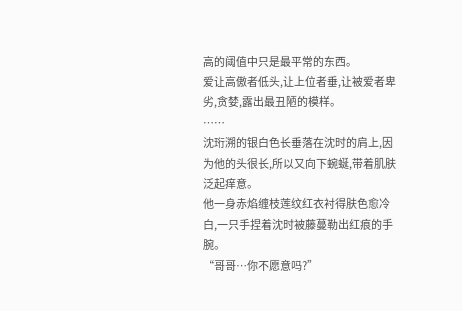高的阈值中只是最平常的东西。
爱让高傲者低头,让上位者垂,让被爱者卑劣,贪婪,露出最丑陋的模样。
……
沈珩溯的银白色长垂落在沈时的肩上,因为他的头很长,所以又向下蜿蜒,带着肌肤泛起痒意。
他一身赤焰缠枝莲纹红衣衬得肤色愈冷白,一只手捏着沈时被藤蔓勒出红痕的手腕。
“哥哥…你不愿意吗?”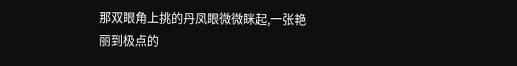那双眼角上挑的丹凤眼微微眯起,一张艳丽到极点的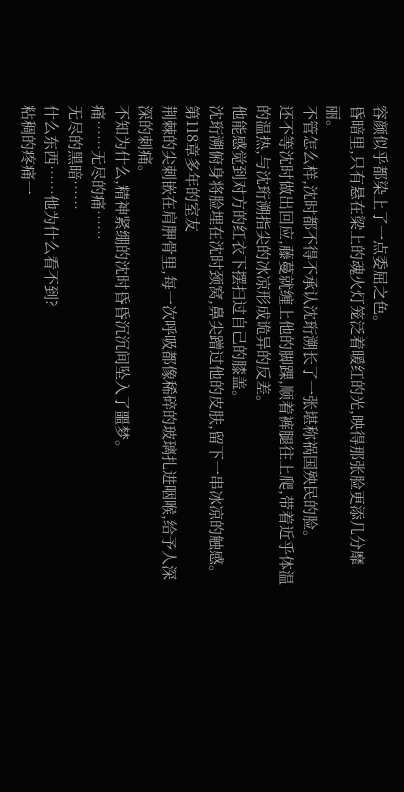容颜似乎都染上了一点委屈之色。
昏暗里,只有悬在梁上的魂火灯笼泛着暖红的光,映得那张脸更添几分靡丽。
不管怎么样,沈时都不得不承认沈珩溯长了一张堪称祸国殃民的脸。
还不等沈时做出回应,藤蔓就缠上他的脚踝,顺着裤腿往上爬,带着近乎体温的温热,与沈珩溯指尖的冰凉形成诡异的反差。
他能感觉到对方的红衣下摆扫过自己的膝盖。
沈珩溯俯身将脸埋在沈时颈窝,鼻尖蹭过他的皮肤,留下一串冰凉的触感。
第118章多年的室友
荆棘的尖刺嵌在肩胛骨里,每一次呼吸都像稀碎的玻璃扎进咽喉,给予人深深的刺痛。
不知为什么,精神紧绷的沈时昏昏沉沉间坠入了噩梦。
痛……无尽的痛……
无尽的黑暗……
什么东西……他为什么看不到?
粘稠的疼痛一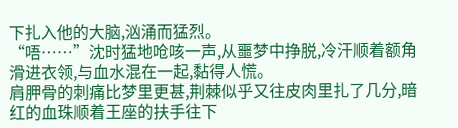下扎入他的大脑,汹涌而猛烈。
“唔……”沈时猛地呛咳一声,从噩梦中挣脱,冷汗顺着额角滑进衣领,与血水混在一起,黏得人慌。
肩胛骨的刺痛比梦里更甚,荆棘似乎又往皮肉里扎了几分,暗红的血珠顺着王座的扶手往下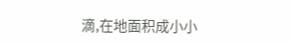滴,在地面积成小小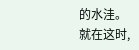的水洼。
就在这时,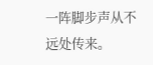一阵脚步声从不远处传来。